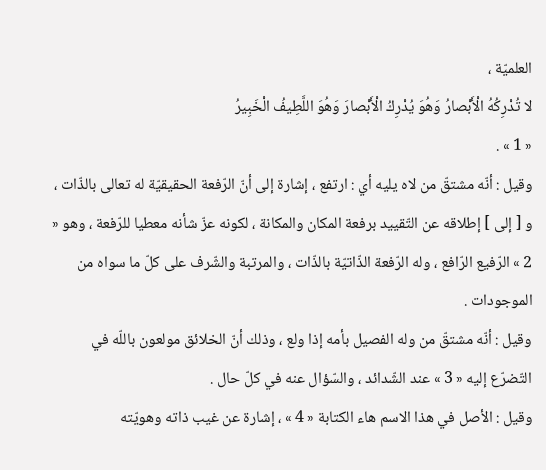العلميّة ،
لا تُدْرِكُهُ الْأَبْصارُ وَهُوَ يُدْرِكُ الْأَبْصارَ وَهُوَ اللَّطِيفُ الْخَبِيرُ
« 1 » .
وقيل : أنّه مشتقّ من لاه يليه أي : ارتفع ، إشارة إلى أنّ الرّفعة الحقيقيّة له تعالى بالذّات ، و [ إلى ] إطلاقه عن التّقييد برفعة المكان والمكانة ، لكونه عزّ شأنه معطيا للرّفعة ، وهو « 2 » الرّفيع الرّافع ، وله الرّفعة الذّاتيّة بالذّات ، والمرتبة والشّرف على كلّ ما سواه من الموجودات .
وقيل : أنّه مشتقّ من وله الفصيل بأمه إذا ولع ، وذلك أنّ الخلائق مولعون باللّه في التّضرّع إليه « 3 » عند الشّدائد ، والسّؤال عنه في كلّ حال .
وقيل : الأصل في هذا الاسم هاء الكتابة « 4 » ، إشارة عن غيب ذاته وهويّته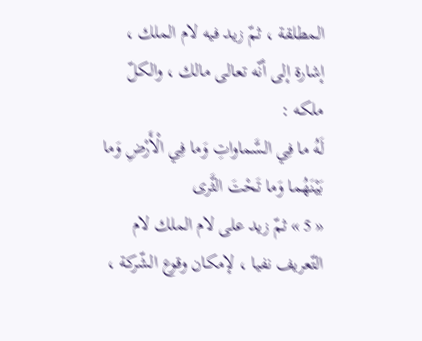المطلقة ، ثمّ زيد فيه لام الملك ، إشارة إلى أنّه تعالى مالك ، والكلّ ملكه :
لَهُ ما فِي السَّماواتِ وَما فِي الْأَرْضِ وَما بَيْنَهُما وَما تَحْتَ الثَّرى
« 5 » ثمّ زيد على لام الملك لام التّعريف نفيا ، لإمكان وقوع الشّركة ،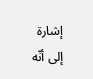إشارة إلى أنّه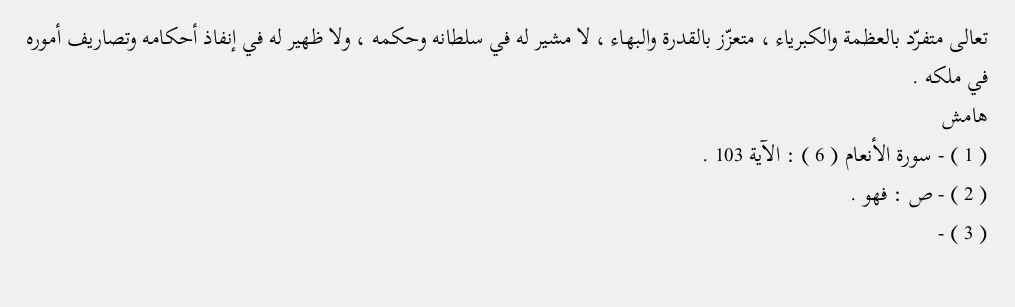تعالى متفرّد بالعظمة والكبرياء ، متعزّز بالقدرة والبهاء ، لا مشير له في سلطانه وحكمه ، ولا ظهير له في إنفاذ أحكامه وتصاريف أموره في ملكه .
هامش
( 1 ) - سورة الأنعام ( 6 ) : الآية 103 .
( 2 ) - ص : فهو .
( 3 ) -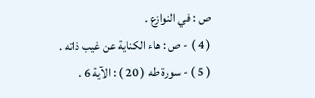ص : في النوازع .
( 4 ) - ص : هاء الكناية عن غيب ذاته .
( 5 ) - سورة طه ( 20 ) : الآية 6 .